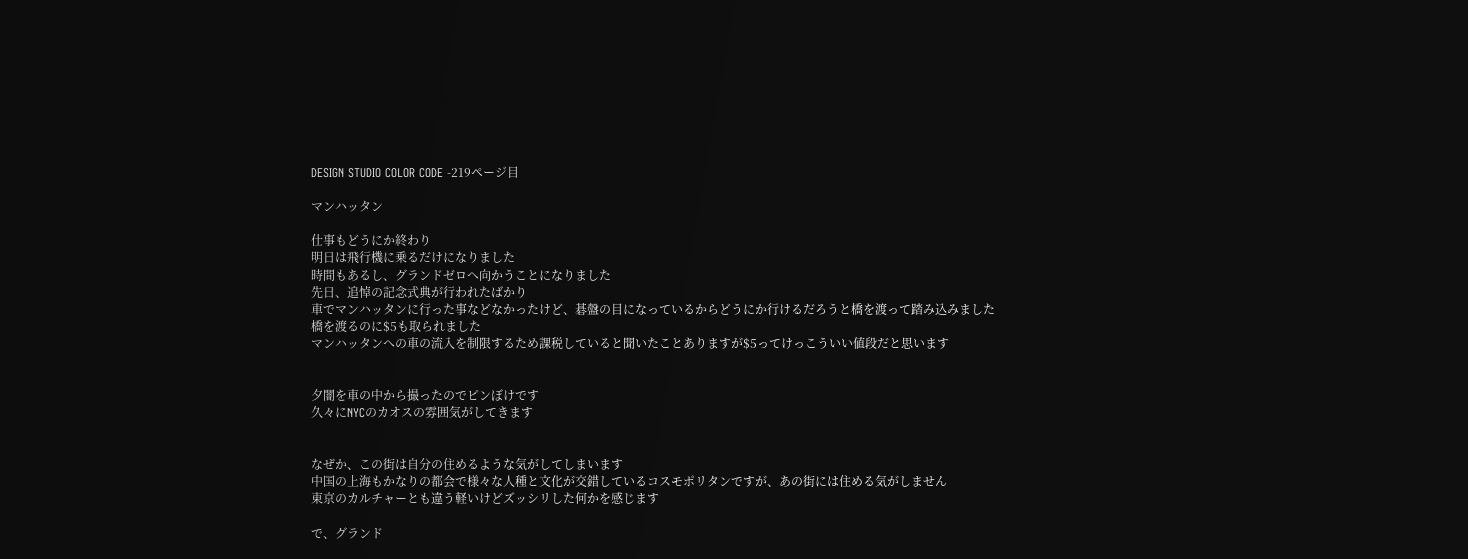DESIGN STUDIO COLOR CODE -219ページ目

マンハッタン

仕事もどうにか終わり
明日は飛行機に乗るだけになりました
時間もあるし、グランドゼロへ向かうことになりました
先日、追悼の記念式典が行われたばかり
車でマンハッタンに行った事などなかったけど、碁盤の目になっているからどうにか行けるだろうと橋を渡って踏み込みました
橋を渡るのに$5も取られました
マンハッタンへの車の流入を制限するため課税していると聞いたことありますが$5ってけっこういい値段だと思います


夕闇を車の中から撮ったのでピンぼけです
久々にNYCのカオスの雰囲気がしてきます


なぜか、この街は自分の住めるような気がしてしまいます
中国の上海もかなりの都会で様々な人種と文化が交錯しているコスモポリタンですが、あの街には住める気がしません
東京のカルチャーとも違う軽いけどズッシリした何かを感じます

で、グランド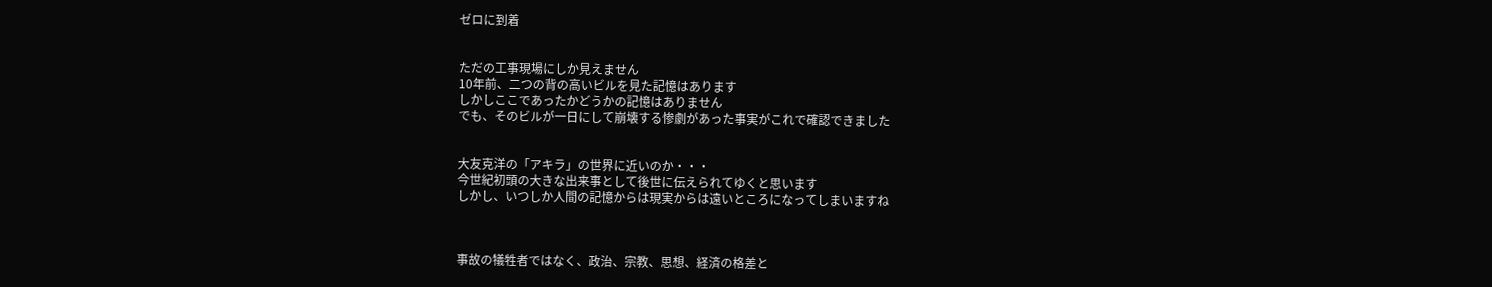ゼロに到着


ただの工事現場にしか見えません
10年前、二つの背の高いビルを見た記憶はあります
しかしここであったかどうかの記憶はありません
でも、そのビルが一日にして崩壊する惨劇があった事実がこれで確認できました


大友克洋の「アキラ」の世界に近いのか・・・
今世紀初頭の大きな出来事として後世に伝えられてゆくと思います
しかし、いつしか人間の記憶からは現実からは遠いところになってしまいますね



事故の犠牲者ではなく、政治、宗教、思想、経済の格差と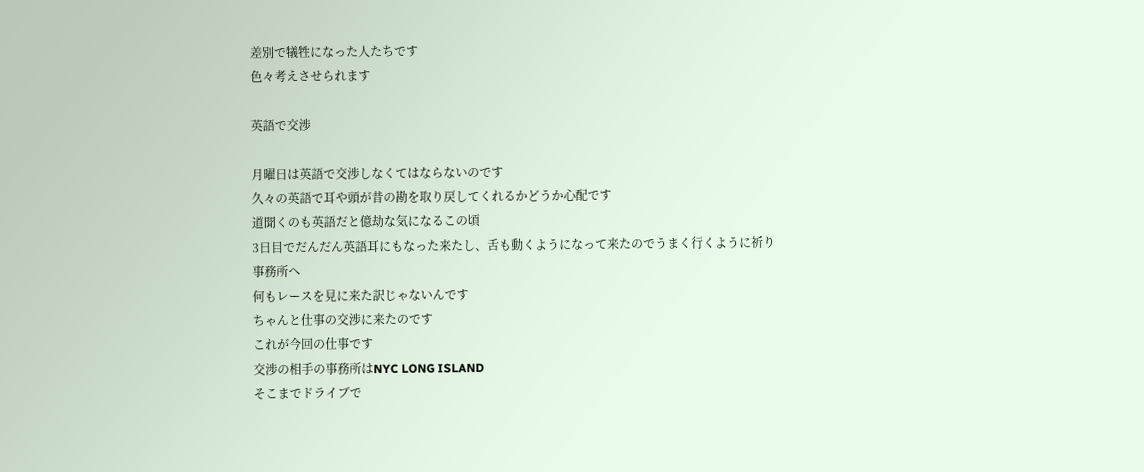差別で犠牲になった人たちです
色々考えさせられます

英語で交渉

月曜日は英語で交渉しなくてはならないのです
久々の英語で耳や頭が昔の勘を取り戻してくれるかどうか心配です
道聞くのも英語だと億劫な気になるこの頃
3日目でだんだん英語耳にもなった来たし、舌も動くようになって来たのでうまく行くように祈り
事務所へ
何もレースを見に来た訳じゃないんです
ちゃんと仕事の交渉に来たのです
これが今回の仕事です
交渉の相手の事務所はNYC LONG ISLAND
そこまでドライブで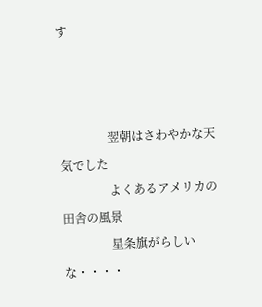す



                翌朝はさわやかな天気でした
                よくあるアメリカの田舎の風景
                星条旗がらしいな・・・・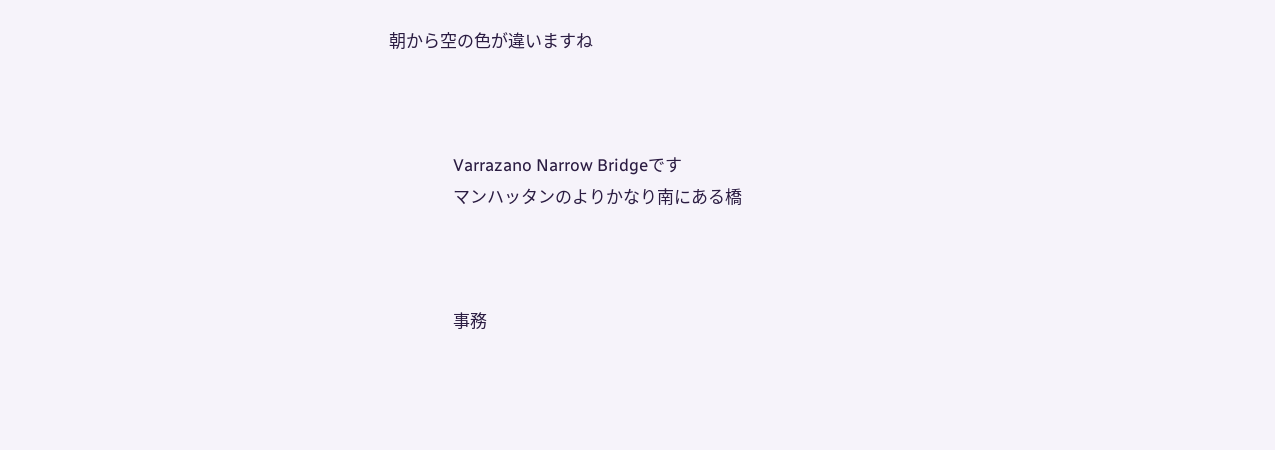朝から空の色が違いますね



                Varrazano Narrow Bridgeです
                マンハッタンのよりかなり南にある橋



                事務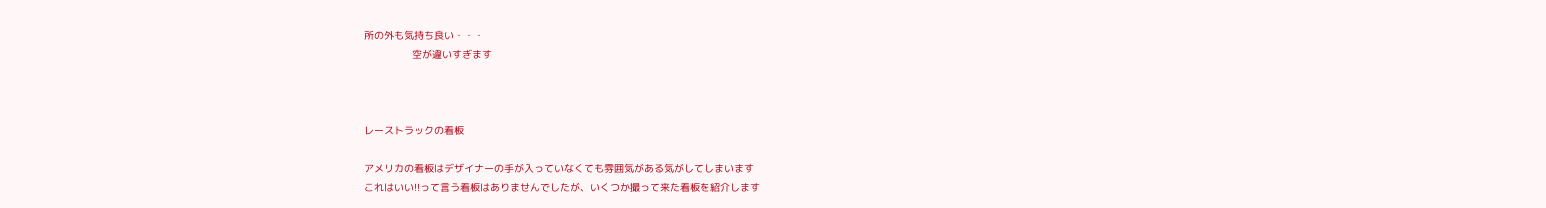所の外も気持ち良い・・・
                空が違いすぎます



レーストラックの看板

アメリカの看板はデザイナーの手が入っていなくても雰囲気がある気がしてしまいます
これはいい!!って言う看板はありませんでしたが、いくつか撮って来た看板を紹介します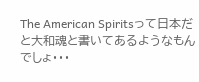The American Spiritsって日本だと大和魂と書いてあるようなもんでしょ・・・